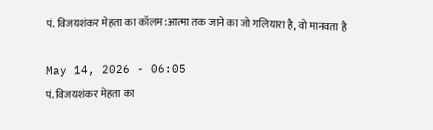पं. विजयशंकर मेहता का कॉलम:आत्मा तक जाने का जो गलियारा है, वो मानवता है

May 14, 2026 - 06:05
पं. विजयशंकर मेहता का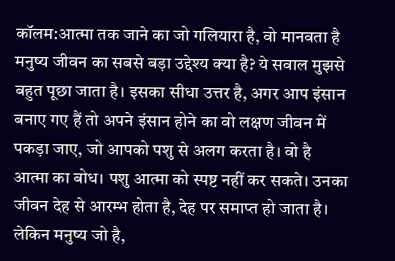कॉलम:आत्मा तक जाने का जो गलियारा है, वो मानवता है
मनुष्य जीवन का सबसे बड़ा उद्देश्य क्या है? ये सवाल मुझसे बहुत पूछा जाता है। इसका सीधा उत्तर है, अगर आप इंसान बनाए गए हैं तो अपने इंसान होने का वो लक्षण जीवन में पकड़ा जाए, जो आपको पशु से अलग करता है। वो है आत्मा का बोध। पशु आत्मा को स्पष्ट नहीं कर सकते। उनका जीवन देह से आरम्भ होता है, देह पर समाप्त हो जाता है। लेकिन मनुष्य जो है,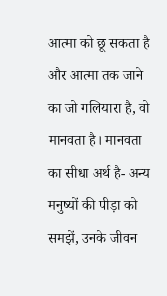आत्मा को छू सकता है और आत्मा तक जाने का जो गलियारा है, वो मानवता है। मानवता का सीधा अर्थ है- अन्य मनुष्यों की पीड़ा को समझें, उनके जीवन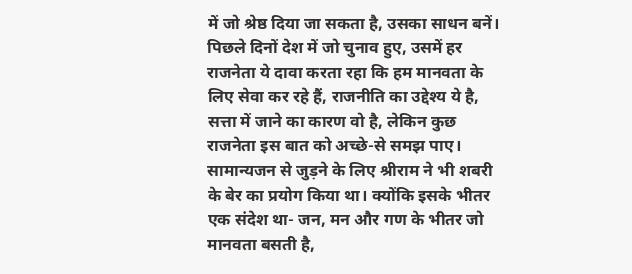में जो श्रेष्ठ दिया जा सकता है, उसका साधन बनें। पिछले दिनों देश में जो चुनाव हुए, उसमें हर राजनेता ये दावा करता रहा कि हम मानवता के लिए सेवा कर रहे हैं, राजनीति का उद्देश्य ये है, सत्ता में जाने का कारण वो है, लेकिन कुछ राजनेता इस बात को अच्छे-से समझ पाए। सामान्यजन से जुड़ने के लिए श्रीराम ने भी शबरी के बेर का प्रयोग किया था। क्योंकि इसके भीतर एक संदेश था- जन, मन और गण के भीतर जो मानवता बसती है,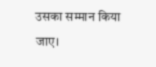उसका सम्मान किया जाए।